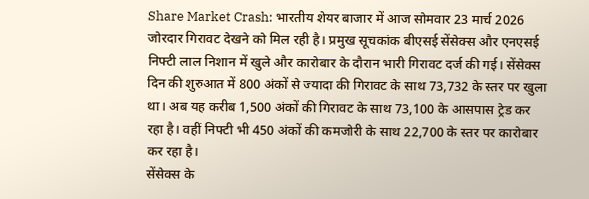Share Market Crash: भारतीय शेयर बाजार में आज सोमवार 23 मार्च 2026 जोरदार गिरावट देखने को मिल रही है। प्रमुख सूचकांक बीएसई सेंसेक्स और एनएसई निफ्टी लाल निशान में खुले और कारोबार के दौरान भारी गिरावट दर्ज की गई। सेंसेक्स दिन की शुरुआत में 800 अंकों से ज्यादा की गिरावट के साथ 73,732 के स्तर पर खुला था। अब यह करीब 1,500 अंकों की गिरावट के साथ 73,100 के आसपास ट्रेड कर रहा है। वहीं निफ्टी भी 450 अंकों की कमजोरी के साथ 22,700 के स्तर पर कारोबार कर रहा है।
सेंसेक्स के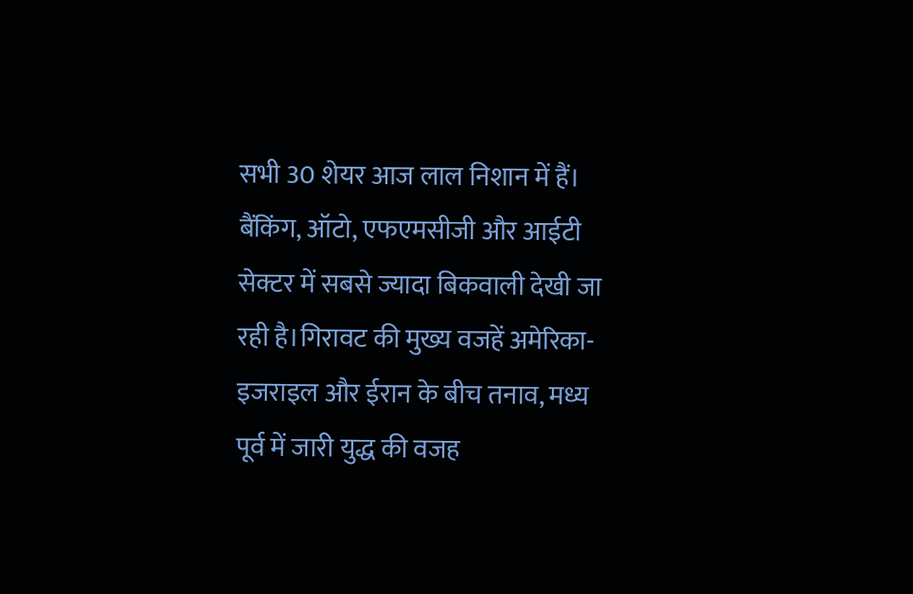सभी 30 शेयर आज लाल निशान में हैं। बैंकिंग, ऑटो, एफएमसीजी और आईटी सेक्टर में सबसे ज्यादा बिकवाली देखी जा रही है।गिरावट की मुख्य वजहें अमेरिका-इजराइल और ईरान के बीच तनाव, मध्य पूर्व में जारी युद्ध की वजह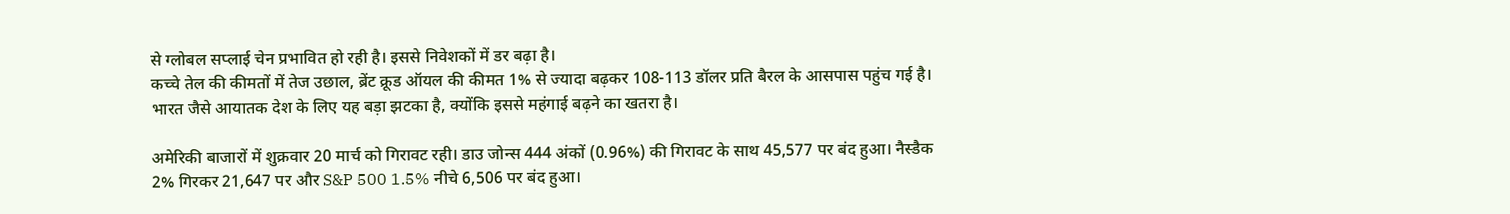से ग्लोबल सप्लाई चेन प्रभावित हो रही है। इससे निवेशकों में डर बढ़ा है।
कच्चे तेल की कीमतों में तेज उछाल, ब्रेंट क्रूड ऑयल की कीमत 1% से ज्यादा बढ़कर 108-113 डॉलर प्रति बैरल के आसपास पहुंच गई है। भारत जैसे आयातक देश के लिए यह बड़ा झटका है, क्योंकि इससे महंगाई बढ़ने का खतरा है।

अमेरिकी बाजारों में शुक्रवार 20 मार्च को गिरावट रही। डाउ जोन्स 444 अंकों (0.96%) की गिरावट के साथ 45,577 पर बंद हुआ। नैस्डैक 2% गिरकर 21,647 पर और S&P 500 1.5% नीचे 6,506 पर बंद हुआ।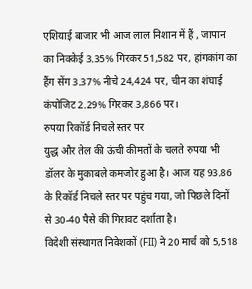एशियाई बाजार भी आज लाल निशान में हैं , जापान का निक्केई 3.35% गिरकर 51,582 पर, हांगकांग का हैंग सेंग 3.37% नीचे 24,424 पर, चीन का शंघाई कंपोजिट 2.29% गिरकर 3,866 पर।
रुपया रिकॉर्ड निचले स्तर पर
युद्ध और तेल की ऊंची कीमतों के चलते रुपया भी डॉलर के मुकाबले कमजोर हुआ है। आज यह 93.86 के रिकॉर्ड निचले स्तर पर पहुंच गया, जो पिछले दिनों से 30-40 पैसे की गिरावट दर्शाता है।
विदेशी संस्थागत निवेशकों (FII) ने 20 मार्च को 5,518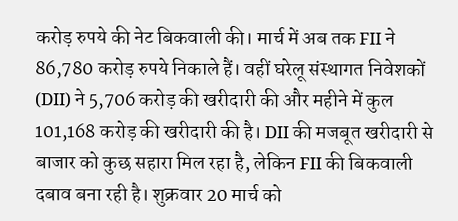करोड़ रुपये की नेट बिकवाली की। मार्च में अब तक FII ने 86,780 करोड़ रुपये निकाले हैं। वहीं घरेलू संस्थागत निवेशकों (DII) ने 5,706 करोड़ की खरीदारी की और महीने में कुल 101,168 करोड़ की खरीदारी की है। DII की मजबूत खरीदारी से बाजार को कुछ सहारा मिल रहा है, लेकिन FII की बिकवाली दबाव बना रही है। शुक्रवार 20 मार्च को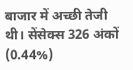बाजार में अच्छी तेजी थी। सेंसेक्स 326 अंकों (0.44%)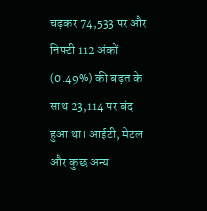चढ़कर 74,533 पर और निफ्टी 112 अंकों (0.49%) की बढ़त के साथ 23,114 पर बंद हुआ था। आईटी, मेटल और कुछ अन्य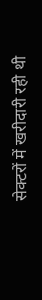सेक्टरों में खरीदारी रही थी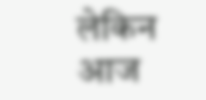लेकिन आज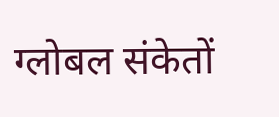ग्लोबल संकेतों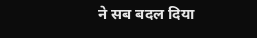ने सब बदल दिया